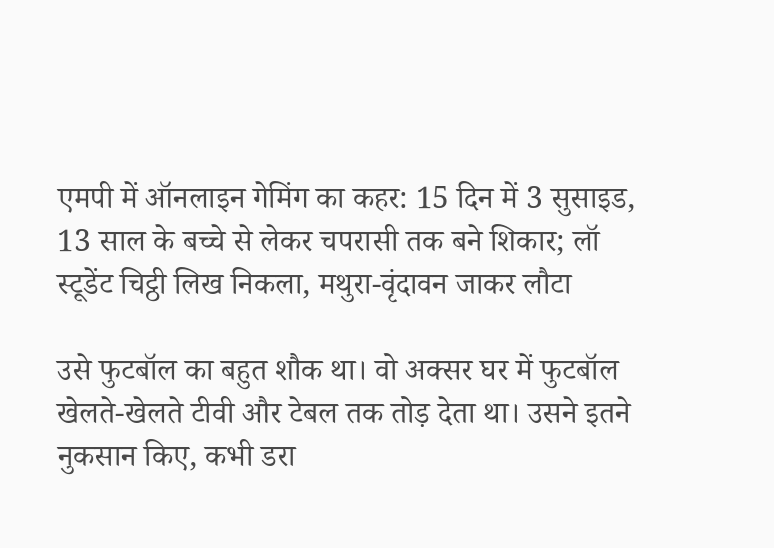एमपी में ऑनलाइन गेमिंग का कहर: 15 दिन में 3 सुसाइड, 13 साल के बच्चे से लेकर चपरासी तक बने शिकार; लॉ स्टूडेंट चिट्ठी लिख निकला, मथुरा-वृंदावन जाकर लौटा

उसे फुटबॉल का बहुत शौक था। वो अक्सर घर में फुटबॉल खेलते-खेलते टीवी और टेबल तक तोड़ देता था। उसने इतने नुकसान किए, कभी डरा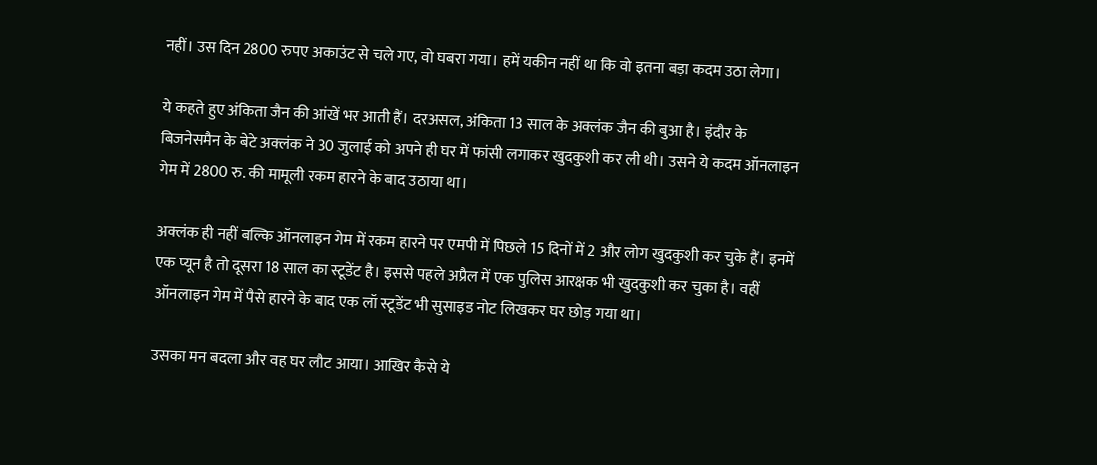नहीं। उस दिन 2800 रुपए अकाउंट से चले गए, वो घबरा गया। हमें यकीन नहीं था कि वो इतना बड़ा कदम उठा लेगा।

ये कहते हुए अंकिता जैन की आंखें भर आती हैं। दरअसल, अंकिता 13 साल के अक्लंक जैन की बुआ है। इंदौर के बिजनेसमैन के बेटे अक्लंक ने 30 जुलाई को अपने ही घर में फांसी लगाकर खुदकुशी कर ली थी। उसने ये कदम ऑनलाइन गेम में 2800 रु. की मामूली रकम हारने के बाद उठाया था।

अक्लंक ही नहीं बल्कि ऑनलाइन गेम में रकम हारने पर एमपी में पिछले 15 दिनों में 2 और लोग खुदकुशी कर चुके हैं। इनमें एक प्यून है तो दूसरा 18 साल का स्टूडेंट है। इससे पहले अप्रैल में एक पुलिस आरक्षक भी खुदकुशी कर चुका है। वहीं ऑनलाइन गेम में पैसे हारने के बाद एक लॉ स्टूडेंट भी सुसाइड नोट लिखकर घर छोड़ गया था।

उसका मन बदला और वह घर लौट आया। आखिर कैसे ये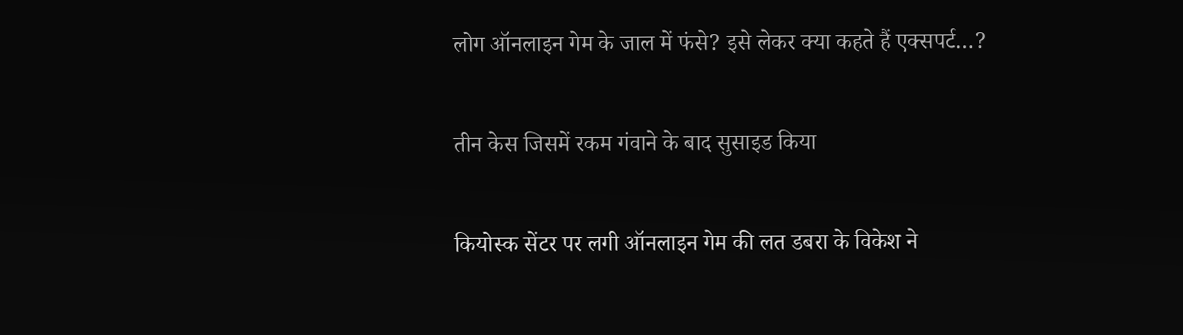लोग ऑनलाइन गेम के जाल में फंसे? इसे लेकर क्या कहते हैं एक्सपर्ट…?

तीन केस जिसमें रकम गंवाने के बाद सुसाइड किया

कियोस्क सेंटर पर लगी ऑनलाइन गेम की लत डबरा के विकेश ने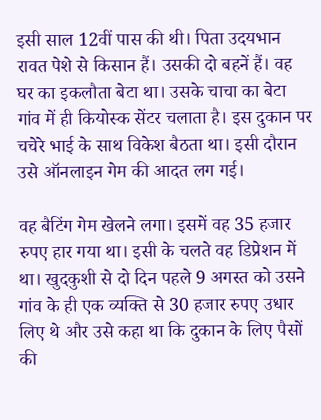इसी साल 12वीं पास की थी। पिता उदयभान रावत पेशे से किसान हैं। उसकी दो बहनें हैं। वह घर का इकलौता बेटा था। उसके चाचा का बेटा गांव में ही कियोस्क सेंटर चलाता है। इस दुकान पर चचेरे भाई के साथ विकेश बैठता था। इसी दौरान उसे ऑनलाइन गेम की आदत लग गई।

वह बैटिंग गेम खेलने लगा। इसमें वह 35 हजार रुपए हार गया था। इसी के चलते वह डिप्रेशन में था। खुदकुशी से दो दिन पहले 9 अगस्त को उसने गांव के ही एक व्यक्ति से 30 हजार रुपए उधार लिए थे और उसे कहा था कि दुकान के लिए पैसों की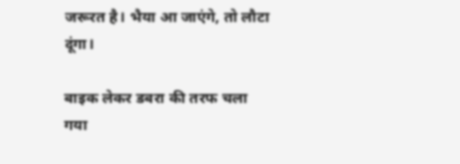जरूरत है। भैया आ जाएंगे, तो लौटा दूंगा।

बाइक लेकर डबरा की तरफ चला गया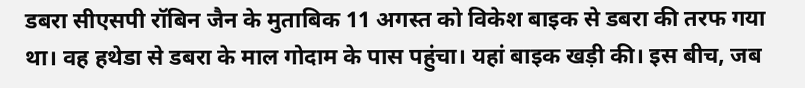डबरा सीएसपी रॉबिन जैन के मुताबिक 11 अगस्त को विकेश बाइक से डबरा की तरफ गया था। वह हथेडा से डबरा के माल गोदाम के पास पहुंचा। यहां बाइक खड़ी की। इस बीच, जब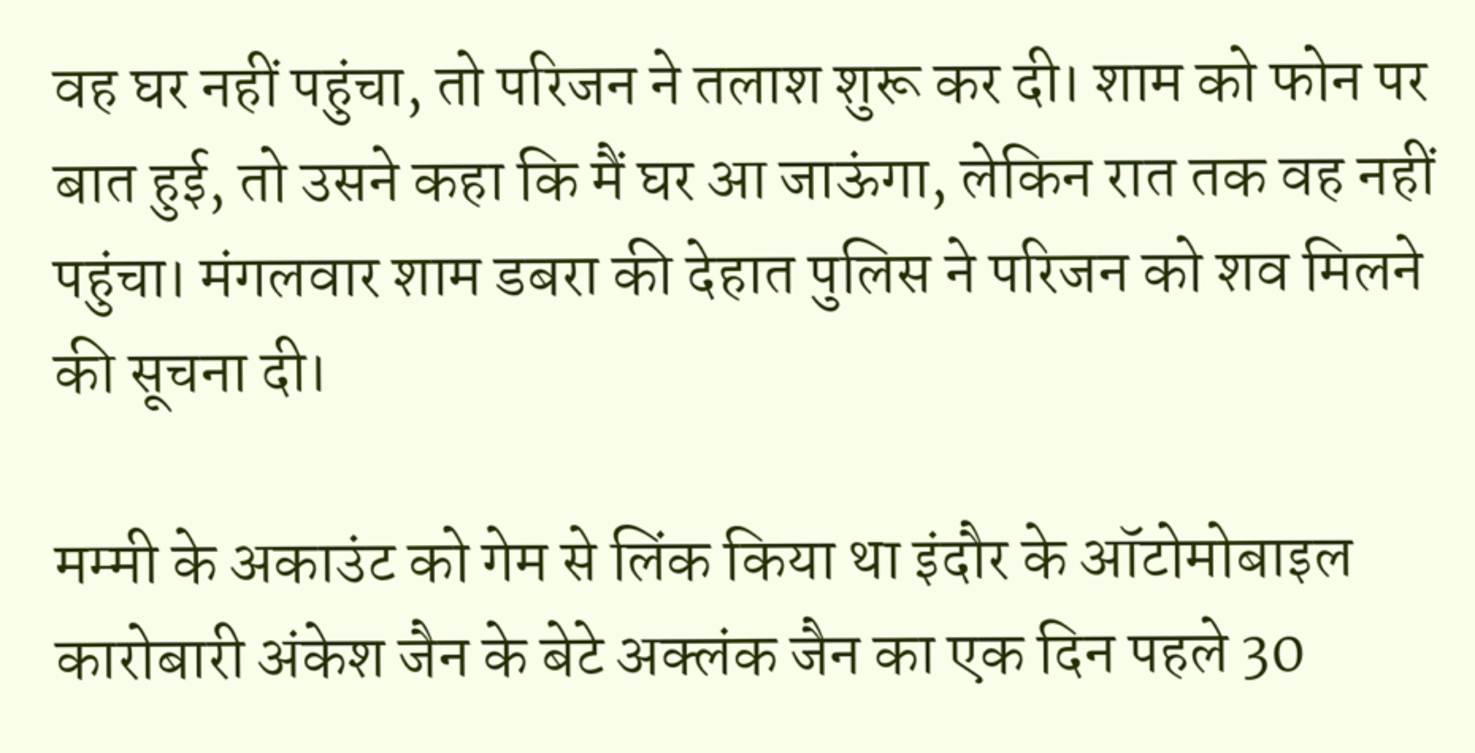वह घर नहीं पहुंचा, तो परिजन ने तलाश शुरू कर दी। शाम को फोन पर बात हुई, तो उसने कहा कि मैं घर आ जाऊंगा, लेकिन रात तक वह नहीं पहुंचा। मंगलवार शाम डबरा की देहात पुलिस ने परिजन को शव मिलने की सूचना दी।

मम्मी के अकाउंट को गेम से लिंक किया था इंदौर के ऑटोमोबाइल कारोबारी अंकेश जैन के बेटे अक्लंक जैन का एक दिन पहले 30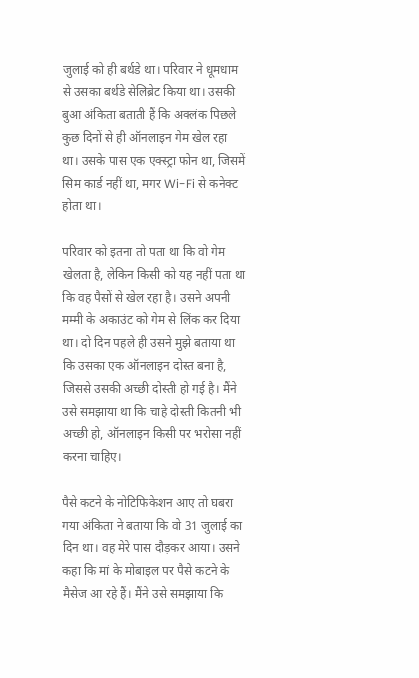जुलाई को ही बर्थडे था। परिवार ने धूमधाम से उसका बर्थडे सेलिब्रेट किया था। उसकी बुआ अंकिता बताती हैं कि अक्लंक पिछले कुछ दिनों से ही ऑनलाइन गेम खेल रहा था। उसके पास एक एक्स्ट्रा फोन था, जिसमें सिम कार्ड नहीं था, मगर Wi-Fi से कनेक्ट होता था।

परिवार को इतना तो पता था कि वो गेम खेलता है, लेकिन किसी को यह नहीं पता था कि वह पैसों से खेल रहा है। उसने अपनी मम्मी के अकाउंट को गेम से लिंक कर दिया था। दो दिन पहले ही उसने मुझे बताया था कि उसका एक ऑनलाइन दोस्त बना है, जिससे उसकी अच्छी दोस्ती हो गई है। मैंने उसे समझाया था कि चाहे दोस्ती कितनी भी अच्छी हो, ऑनलाइन किसी पर भरोसा नहीं करना चाहिए।

पैसे कटने के नोटिफिकेशन आए तो घबरा गया अंकिता ने बताया कि वो 31 जुलाई का दिन था। वह मेरे पास दौड़कर आया। उसने कहा कि मां के मोबाइल पर पैसे कटने के मैसेज आ रहे हैं। मैंने उसे समझाया कि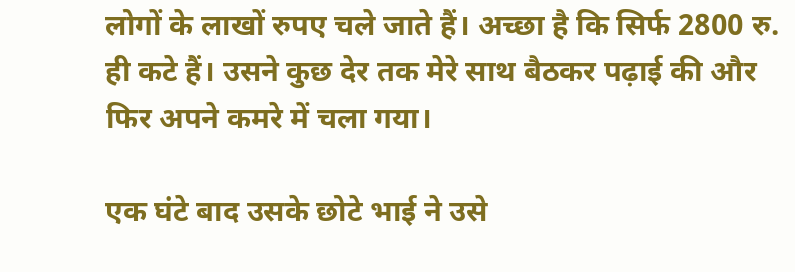लोगों के लाखों रुपए चले जाते हैं। अच्छा है कि सिर्फ 2800 रु. ही कटे हैं। उसने कुछ देर तक मेरे साथ बैठकर पढ़ाई की और फिर अपने कमरे में चला गया।

एक घंटे बाद उसके छोटे भाई ने उसे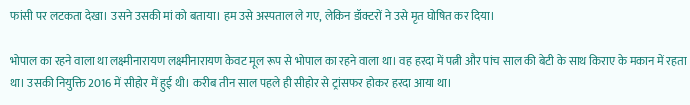फांसी पर लटकता देखा। उसने उसकी मां को बताया। हम उसे अस्पताल ले गए, लेकिन डॉक्टरों ने उसे मृत घोषित कर दिया।

भोपाल का रहने वाला था लक्ष्मीनारायण लक्ष्मीनारायण केवट मूल रूप से भोपाल का रहने वाला था। वह हरदा में पत्नी और पांच साल की बेटी के साथ किराए के मकान में रहता था। उसकी नियुक्ति 2016 में सीहोर में हुई थी। करीब तीन साल पहले ही सीहोर से ट्रांसफर होकर हरदा आया था।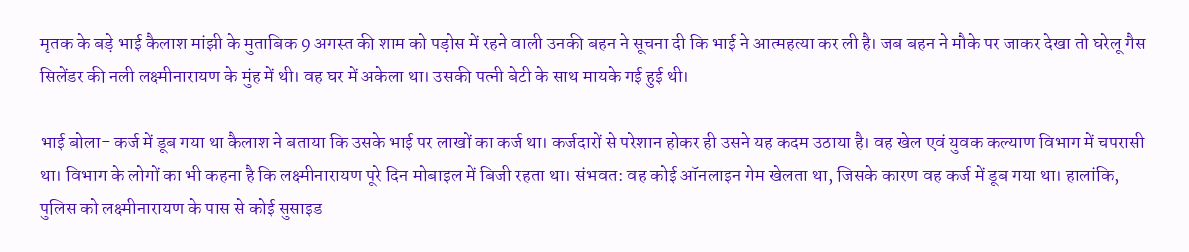मृतक के बड़े भाई कैलाश मांझी के मुताबिक 9 अगस्त की शाम को पड़ोस में रहने वाली उनकी बहन ने सूचना दी कि भाई ने आत्महत्या कर ली है। जब बहन ने मौके पर जाकर देखा तो घरेलू गैस सिलेंडर की नली लक्ष्मीनारायण के मुंह में थी। वह घर में अकेला था। उसकी पत्नी बेटी के साथ मायके गई हुई थी।

भाई बोला- कर्ज में डूब गया था कैलाश ने बताया कि उसके भाई पर लाखों का कर्ज था। कर्जदारों से परेशान होकर ही उसने यह कदम उठाया है। वह खेल एवं युवक कल्याण विभाग में चपरासी था। विभाग के लोगों का भी कहना है कि लक्ष्मीनारायण पूरे दिन मोबाइल में बिजी रहता था। संभवत: वह कोई ऑनलाइन गेम खेलता था, जिसके कारण वह कर्ज में डूब गया था। हालांकि, पुलिस को लक्ष्मीनारायण के पास से कोई सुसाइड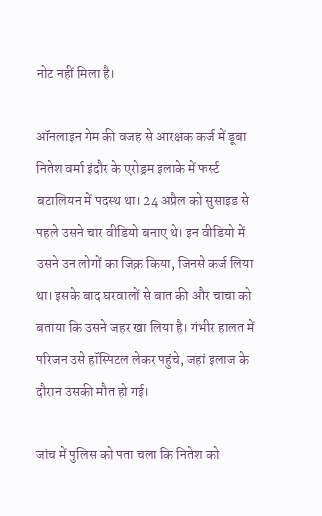नोट नहीं मिला है।

ऑनलाइन गेम की वजह से आरक्षक कर्ज में डूबा नितेश वर्मा इंदौर के एरोड्रम इलाके में फर्स्ट बटालियन में पदस्थ था। 24 अप्रैल को सुसाइड से पहले उसने चार वीडियो बनाए थे। इन वीडियो में उसने उन लोगों का जिक्र किया, जिनसे कर्ज लिया था। इसके बाद घरवालों से बात की और चाचा को बताया कि उसने जहर खा लिया है। गंभीर हालत में परिजन उसे हॉस्पिटल लेकर पहुंचे, जहां इलाज के दौरान उसकी मौत हो गई।

जांच में पुलिस को पता चला कि नितेश को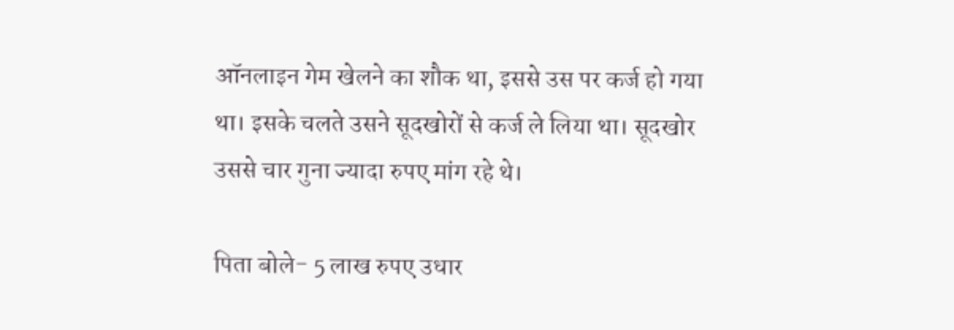ऑनलाइन गेम खेलने का शौक था, इससे उस पर कर्ज हो गया था। इसके चलते उसने सूदखोरों से कर्ज ले लिया था। सूदखोर उससे चार गुना ज्यादा रुपए मांग रहे थे।

पिता बोले- 5 लाख रुपए उधार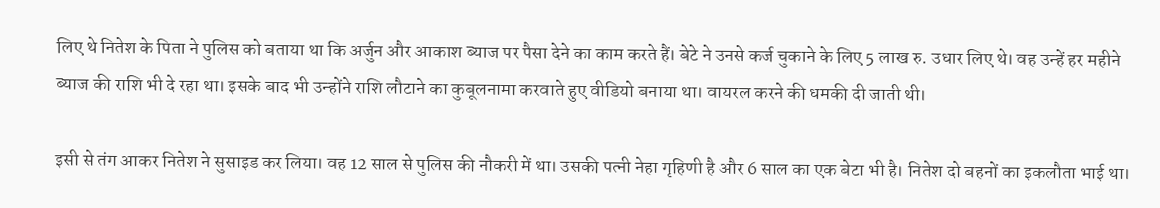लिए थे नितेश के पिता ने पुलिस को बताया था कि अर्जुन और आकाश ब्याज पर पैसा देने का काम करते हैं। बेटे ने उनसे कर्ज चुकाने के लिए 5 लाख रु. उधार लिए थे। वह उन्हें हर महीने ब्याज की राशि भी दे रहा था। इसके बाद भी उन्होंने राशि लौटाने का कुबूलनामा करवाते हुए वीडियो बनाया था। वायरल करने की धमकी दी जाती थी।

इसी से तंग आकर नितेश ने सुसाइड कर लिया। वह 12 साल से पुलिस की नौकरी में था। उसकी पत्नी नेहा गृहिणी है और 6 साल का एक बेटा भी है। नितेश दो बहनों का इकलौता भाई था।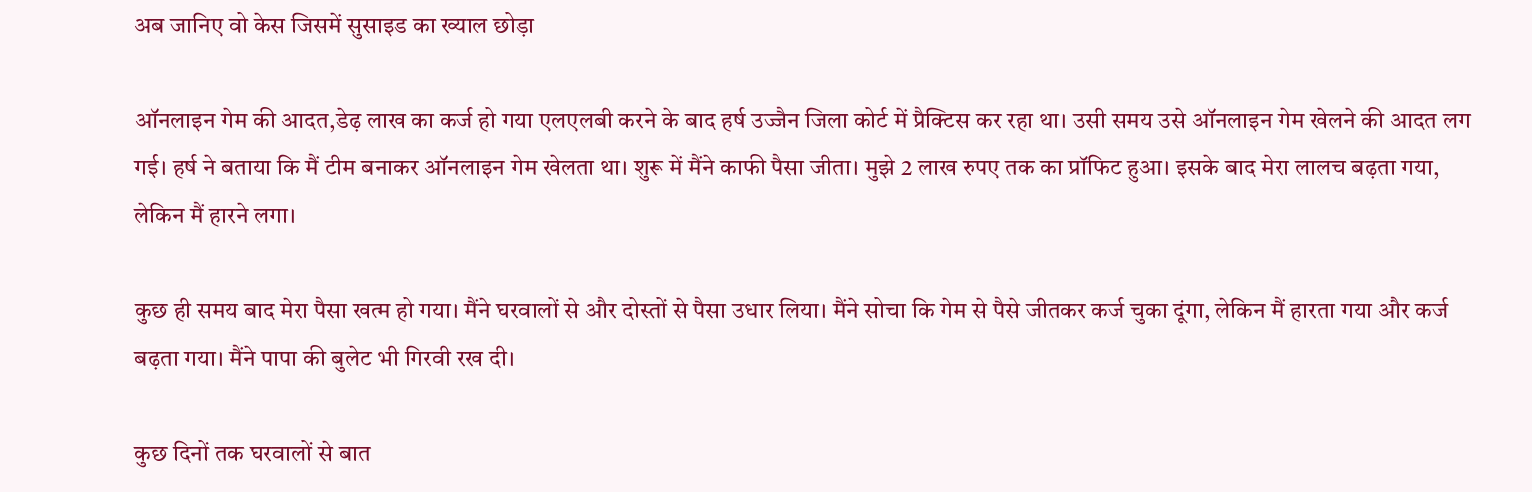अब जानिए वो केस जिसमें सुसाइड का ख्याल छोड़ा

ऑनलाइन गेम की आदत,डेढ़ लाख का कर्ज हो गया एलएलबी करने के बाद हर्ष उज्जैन जिला कोर्ट में प्रैक्टिस कर रहा था। उसी समय उसे ऑनलाइन गेम खेलने की आदत लग गई। हर्ष ने बताया कि मैं टीम बनाकर ऑनलाइन गेम खेलता था। शुरू में मैंने काफी पैसा जीता। मुझे 2 लाख रुपए तक का प्रॉफिट हुआ। इसके बाद मेरा लालच बढ़ता गया, लेकिन मैं हारने लगा।

कुछ ही समय बाद मेरा पैसा खत्म हो गया। मैंने घरवालों से और दोस्तों से पैसा उधार लिया। मैंने सोचा कि गेम से पैसे जीतकर कर्ज चुका दूंगा, लेकिन मैं हारता गया और कर्ज बढ़ता गया। मैंने पापा की बुलेट भी गिरवी रख दी।

कुछ दिनों तक घरवालों से बात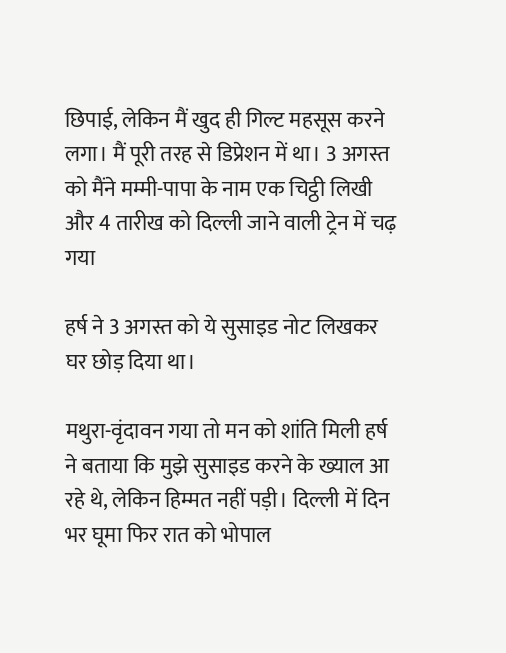छिपाई, लेकिन मैं खुद ही गिल्ट महसूस करने लगा। मैं पूरी तरह से डिप्रेशन में था। 3 अगस्त को मैंने मम्मी-पापा के नाम एक चिट्ठी लिखी और 4 तारीख को दिल्ली जाने वाली ट्रेन में चढ़ गया

हर्ष ने 3 अगस्त को ये सुसाइड नोट लिखकर घर छोड़ दिया था।

मथुरा-वृंदावन गया तो मन को शांति मिली हर्ष ने बताया कि मुझे सुसाइड करने के ख्याल आ रहे थे, लेकिन हिम्मत नहीं पड़ी। दिल्ली में दिन भर घूमा फिर रात को भोपाल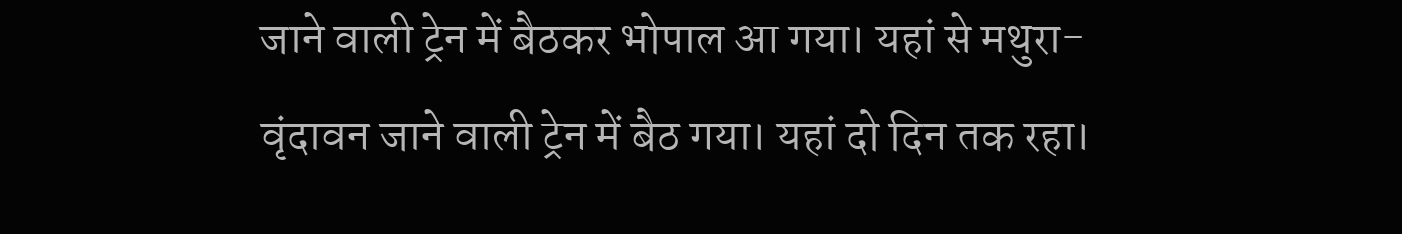जाने वाली ट्रेन में बैठकर भोपाल आ गया। यहां से मथुरा-वृंदावन जाने वाली ट्रेन में बैठ गया। यहां दो दिन तक रहा।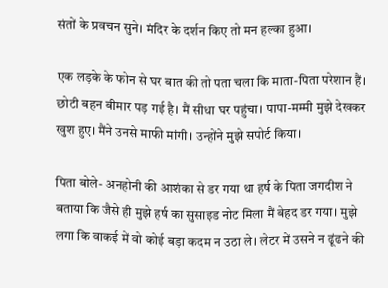संतों के प्रवचन सुने। मंदिर के दर्शन किए तो मन हल्का हुआ।

एक लड़के के फोन से घर बात की तो पता चला कि माता-पिता परेशान हैं। छोटी बहन बीमार पड़ गई है। मैं सीधा घर पहुंचा। पापा-मम्मी मुझे देखकर खुश हुए। मैंने उनसे माफी मांगी। उन्होंने मुझे सपोर्ट किया।

पिता बोले- अनहोनी की आशंका से डर गया था हर्ष के पिता जगदीश ने बताया कि जैसे ही मुझे हर्ष का सुसाइड नोट मिला मैं बेहद डर गया। मुझे लगा कि वाकई में वो कोई बड़ा कदम न उठा ले। लेटर में उसने न ढूंढने की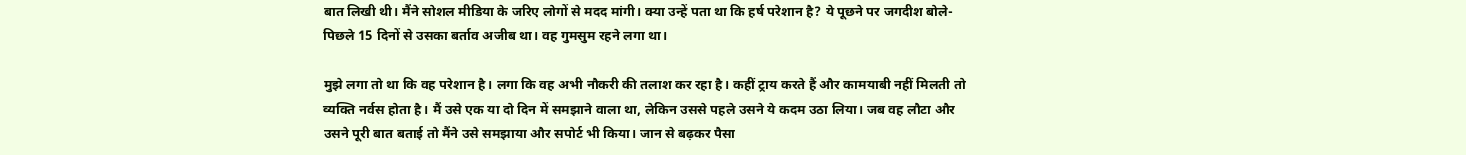बात लिखी थी। मैंने सोशल मीडिया के जरिए लोगों से मदद मांगी। क्या उन्हें पता था कि हर्ष परेशान है? ये पूछने पर जगदीश बोले- पिछले 15 दिनों से उसका बर्ताव अजीब था। वह गुमसुम रहने लगा था।

मुझे लगा तो था कि वह परेशान है। लगा कि वह अभी नौकरी की तलाश कर रहा है। कहीं ट्राय करते हैं और कामयाबी नहीं मिलती तो व्यक्ति नर्वस होता है। मैं उसे एक या दो दिन में समझाने वाला था, लेकिन उससे पहले उसने ये कदम उठा लिया। जब वह लौटा और उसने पूरी बात बताई तो मैंने उसे समझाया और सपोर्ट भी किया। जान से बढ़कर पैसा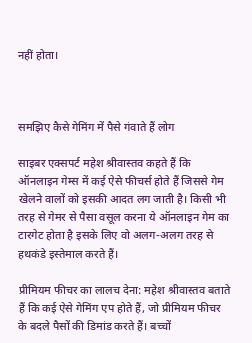नहीं होता।



समझिए कैसे गेमिंग में पैसे गंवाते हैं लोग

साइबर एक्सपर्ट महेश श्रीवास्तव कहते हैं कि ऑनलाइन गेम्स में कई ऐसे फीचर्स होते हैं जिससे गेम खेलने वालों को इसकी आदत लग जाती है। किसी भी तरह से गेमर से पैसा वसूल करना ये ऑनलाइन गेम का टारगेट होता है इसके लिए वो अलग-अलग तरह से हथकंडे इस्तेमाल करते हैं।

प्रीमियम फीचर का लालच देना: महेश श्रीवास्तव बताते हैं कि कई ऐसे गेमिंग एप होते हैं, जो प्रीमियम फीचर के बदले पैसों की डिमांड करते हैं। बच्चों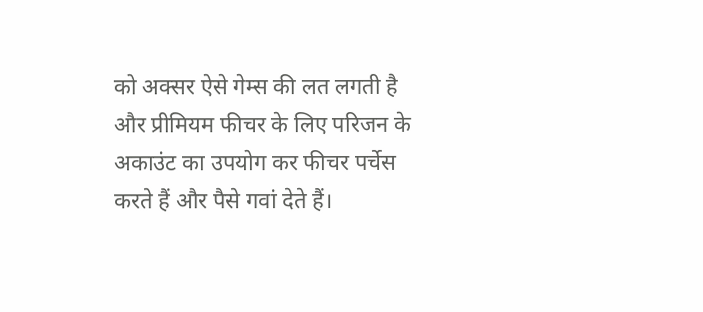को अक्सर ऐसे गेम्स की लत लगती है और प्रीमियम फीचर के लिए परिजन के अकाउंट का उपयोग कर फीचर पर्चेस करते हैं और पैसे गवां देते हैं।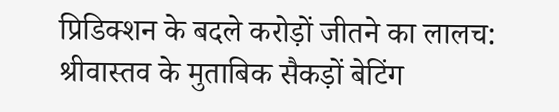प्रिडिक्शन के बदले करोड़ों जीतने का लालच: श्रीवास्तव के मुताबिक सैकड़ों बेटिंग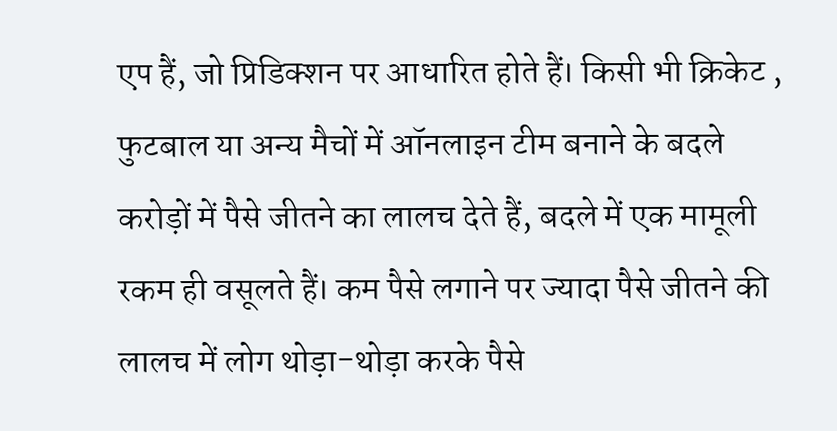एप हैं, जो प्रिडिक्शन पर आधारित होते हैं। किसी भी क्रिकेट , फुटबाल या अन्य मैचों में ऑनलाइन टीम बनाने के बदले करोड़ों में पैसे जीतने का लालच देते हैं, बदले में एक मामूली रकम ही वसूलते हैं। कम पैसे लगाने पर ज्यादा पैसे जीतने की लालच में लोग थोड़ा-थोड़ा करके पैसे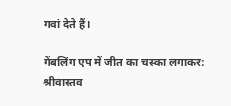गवां देते हैं।

गेंबलिंग एप में जीत का चस्का लगाकर: श्रीवास्तव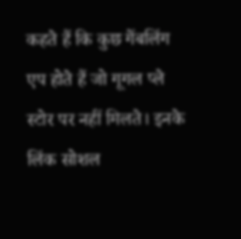कहते हैं कि कुछ गेंबलिंग एप होते हैं जो गूगल प्ले स्टोर पर नहीं मिलते। इनके लिंक सोशल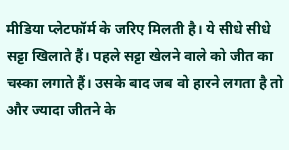मीडिया प्लेटफॉर्म के जरिए मिलती है। ये सीधे सीधे सट्टा खिलाते हैं। पहले सट्टा खेलने वाले को जीत का चस्का लगाते हैं। उसके बाद जब वो हारने लगता है तो और ज्यादा जीतने के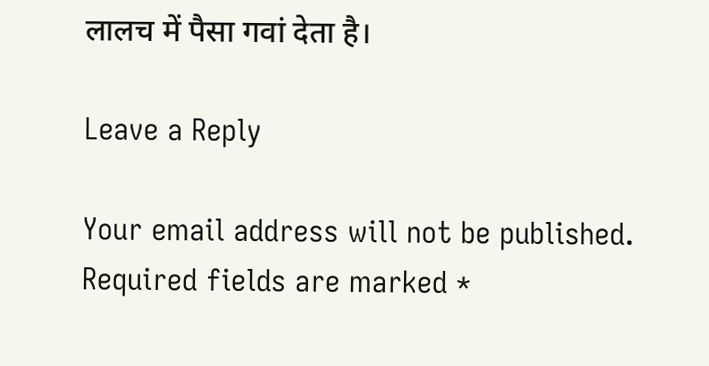लालच में पैसा गवां देता है।

Leave a Reply

Your email address will not be published. Required fields are marked *